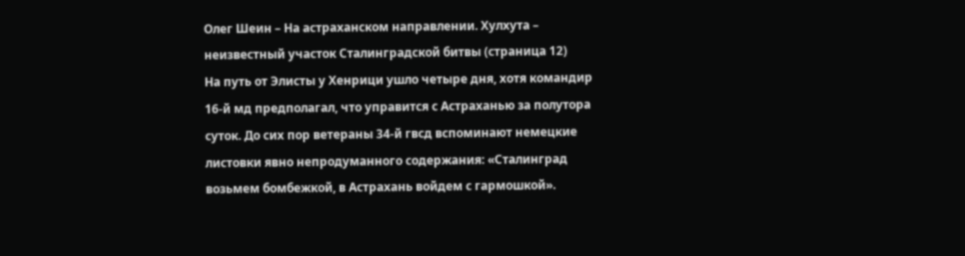Олег Шеин – На астраханском направлении. Хулхута – неизвестный участок Сталинградской битвы (страница 12)
На путь от Элисты у Хенрици ушло четыре дня, хотя командир 16‑й мд предполагал, что управится с Астраханью за полутора суток. До сих пор ветераны 34‑й гвсд вспоминают немецкие листовки явно непродуманного содержания: «Сталинград возьмем бомбежкой, в Астрахань войдем с гармошкой».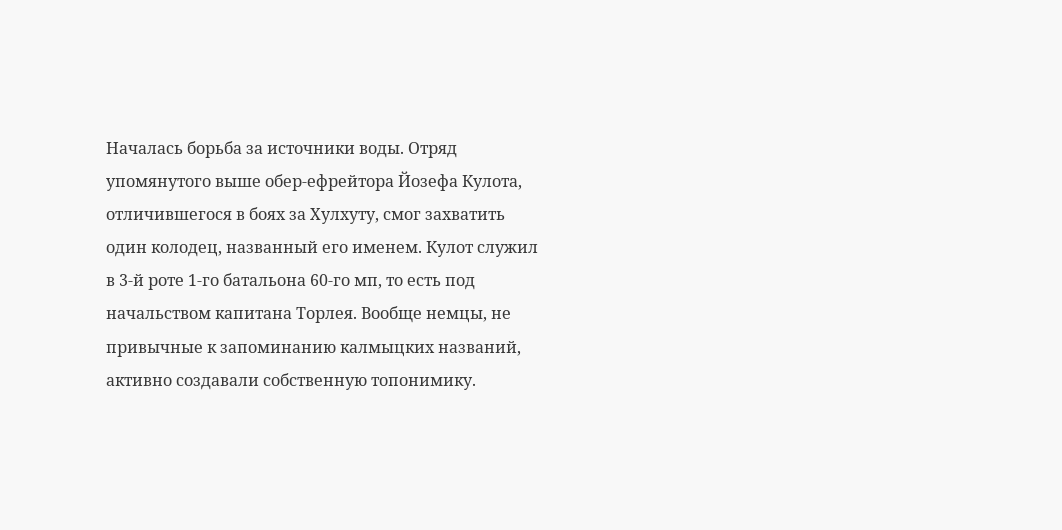Началась борьба за источники воды. Отряд упомянутого выше обер-ефрейтора Йозефа Кулота, отличившегося в боях за Хулхуту, смог захватить один колодец, названный его именем. Кулот служил в 3‑й роте 1‑го батальона 60‑го мп, то есть под начальством капитана Торлея. Вообще немцы, не привычные к запоминанию калмыцких названий, активно создавали собственную топонимику.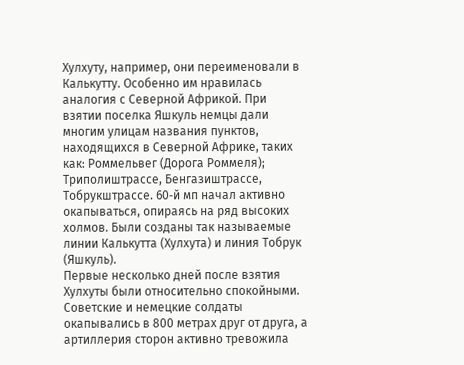Хулхуту, например, они переименовали в Калькутту. Особенно им нравилась аналогия с Северной Африкой. При взятии поселка Яшкуль немцы дали многим улицам названия пунктов, находящихся в Северной Африке, таких как: Роммельвег (Дорога Роммеля); Триполиштрассе, Бенгазиштрассе, Тобрукштрассе. 60‑й мп начал активно окапываться, опираясь на ряд высоких холмов. Были созданы так называемые линии Калькутта (Хулхута) и линия Тобрук (Яшкуль).
Первые несколько дней после взятия Хулхуты были относительно спокойными. Советские и немецкие солдаты окапывались в 800 метрах друг от друга, а артиллерия сторон активно тревожила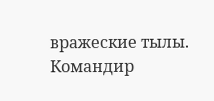вражеские тылы.
Командир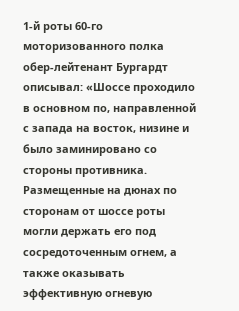1‑й роты 60‑го моторизованного полка обер-лейтенант Бургардт описывал: «Шоссе проходило в основном по, направленной с запада на восток, низине и было заминировано со стороны противника. Размещенные на дюнах по сторонам от шоссе роты могли держать его под сосредоточенным огнем, а также оказывать эффективную огневую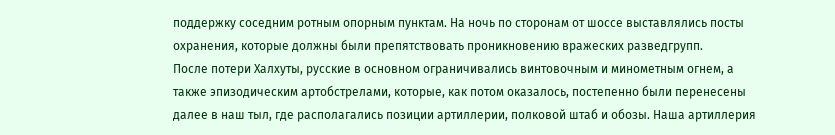поддержку соседним ротным опорным пунктам. На ночь по сторонам от шоссе выставлялись посты охранения, которые должны были препятствовать проникновению вражеских разведгрупп.
После потери Халхуты, русские в основном ограничивались винтовочным и минометным огнем, а также эпизодическим артобстрелами, которые, как потом оказалось, постепенно были перенесены далее в наш тыл, где располагались позиции артиллерии, полковой штаб и обозы. Наша артиллерия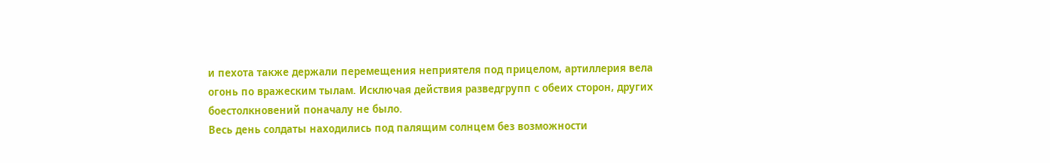и пехота также держали перемещения неприятеля под прицелом, артиллерия вела огонь по вражеским тылам. Исключая действия разведгрупп с обеих сторон, других боестолкновений поначалу не было.
Весь день солдаты находились под палящим солнцем без возможности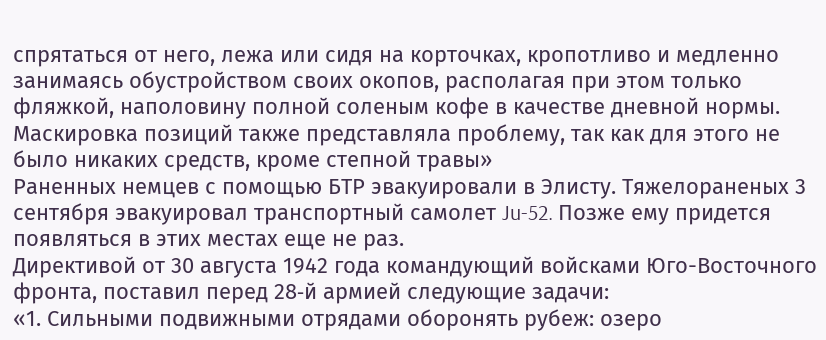спрятаться от него, лежа или сидя на корточках, кропотливо и медленно занимаясь обустройством своих окопов, располагая при этом только фляжкой, наполовину полной соленым кофе в качестве дневной нормы. Маскировка позиций также представляла проблему, так как для этого не было никаких средств, кроме степной травы»
Раненных немцев с помощью БТР эвакуировали в Элисту. Тяжелораненых 3 сентября эвакуировал транспортный самолет Ju-52. Позже ему придется появляться в этих местах еще не раз.
Директивой от 30 августа 1942 года командующий войсками Юго-Восточного фронта, поставил перед 28‑й армией следующие задачи:
«1. Сильными подвижными отрядами оборонять рубеж: озеро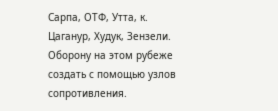Сарпа, ОТФ, Утта, к. Цаганур, Худук, Зензели. Оборону на этом рубеже создать с помощью узлов сопротивления.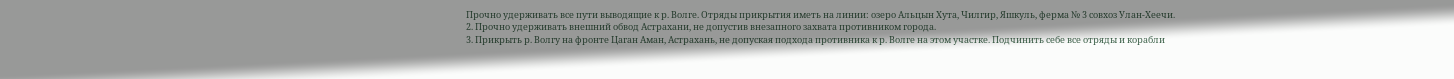Прочно удерживать все пути выводящие к р. Волге. Отряды прикрытия иметь на линии: озеро Альцын Хута, Чилгир, Яшкуль, ферма № 3 совхоз Улан-Хеечи.
2. Прочно удерживать внешний обвод Астрахани, не допустив внезапного захвата противником города.
3. Прикрыть р. Волгу на фронте Цаган Аман, Астрахань, не допуская подхода противника к р. Волге на этом участке. Подчинить себе все отряды и корабли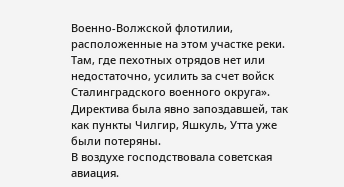Военно-Волжской флотилии, расположенные на этом участке реки. Там, где пехотных отрядов нет или недостаточно, усилить за счет войск Сталинградского военного округа».
Директива была явно запоздавшей, так как пункты Чилгир, Яшкуль, Утта уже были потеряны.
В воздухе господствовала советская авиация.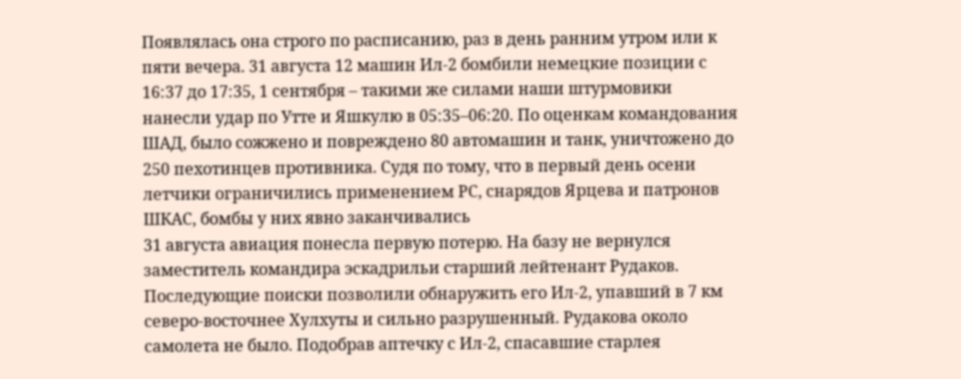Появлялась она строго по расписанию, раз в день ранним утром или к пяти вечера. 31 августа 12 машин Ил-2 бомбили немецкие позиции с 16:37 до 17:35, 1 сентября – такими же силами наши штурмовики нанесли удар по Утте и Яшкулю в 05:35–06:20. По оценкам командования ШАД, было сожжено и повреждено 80 автомашин и танк, уничтожено до 250 пехотинцев противника. Судя по тому, что в первый день осени летчики ограничились применением РС, снарядов Ярцева и патронов ШКАС, бомбы у них явно заканчивались
31 августа авиация понесла первую потерю. На базу не вернулся заместитель командира эскадрильи старший лейтенант Рудаков. Последующие поиски позволили обнаружить его Ил-2, упавший в 7 км северо-восточнее Хулхуты и сильно разрушенный. Рудакова около самолета не было. Подобрав аптечку с Ил-2, спасавшие старлея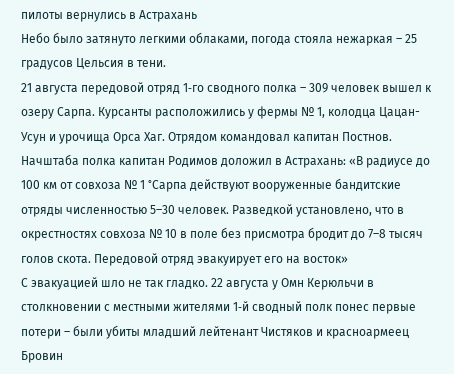пилоты вернулись в Астрахань
Небо было затянуто легкими облаками, погода стояла нежаркая – 25 градусов Цельсия в тени.
21 августа передовой отряд 1‑го сводного полка – 309 человек вышел к озеру Сарпа. Курсанты расположились у фермы № 1, колодца Цацан-Усун и урочища Орса Хаг. Отрядом командовал капитан Постнов. Начштаба полка капитан Родимов доложил в Астрахань: «В радиусе до 100 км от совхоза № 1 °Cарпа действуют вооруженные бандитские отряды численностью 5–30 человек. Разведкой установлено, что в окрестностях совхоза № 10 в поле без присмотра бродит до 7–8 тысяч голов скота. Передовой отряд эвакуирует его на восток»
С эвакуацией шло не так гладко. 22 августа у Омн Керюльчи в столкновении с местными жителями 1‑й сводный полк понес первые потери – были убиты младший лейтенант Чистяков и красноармеец Бровин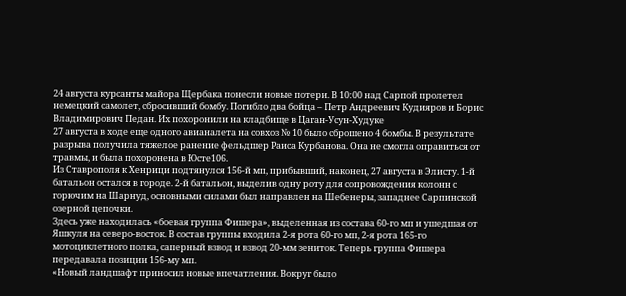24 августа курсанты майора Щербака понесли новые потери. В 10:00 над Сарпой пролетел немецкий самолет, сбросивший бомбу. Погибло два бойца – Петр Андреевич Кудияров и Борис Владимирович Педан. Их похоронили на кладбище в Цаган-Усун-Худуке
27 августа в ходе еще одного авианалета на совхоз № 10 было сброшено 4 бомбы. В результате разрыва получила тяжелое ранение фельдшер Раиса Курбанова. Она не смогла оправиться от травмы, и была похоронена в Юсте106.
Из Ставрополя к Хенрици подтянулся 156‑й мп, прибывший, наконец, 27 августа в Элисту. 1‑й батальон остался в городе. 2‑й батальон, выделив одну роту для сопровождения колонн с горючим на Шарнуд, основными силами был направлен на Шебенеры, западнее Сарпинской озерной цепочки.
Здесь уже находилась «боевая группа Фишера», выделенная из состава 60‑го мп и ушедшая от Яшкуля на северо-восток. В состав группы входила 2‑я рота 60‑го мп, 2‑я рота 165‑го мотоциклетного полка, саперный взвод и взвод 20‑мм зениток. Теперь группа Фишера передавала позиции 156‑му мп.
«Новый ландшафт приносил новые впечатления. Вокруг было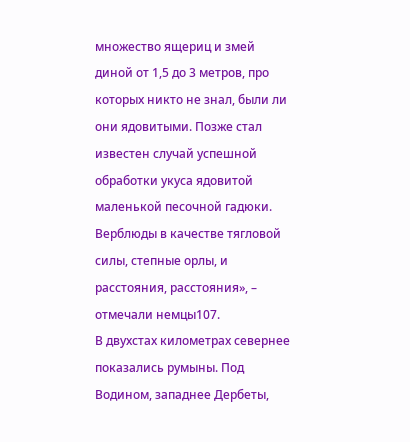множество ящериц и змей диной от 1,5 до 3 метров, про которых никто не знал, были ли они ядовитыми. Позже стал известен случай успешной обработки укуса ядовитой маленькой песочной гадюки. Верблюды в качестве тягловой силы, степные орлы, и расстояния, расстояния», – отмечали немцы107.
В двухстах километрах севернее показались румыны. Под Водином, западнее Дербеты,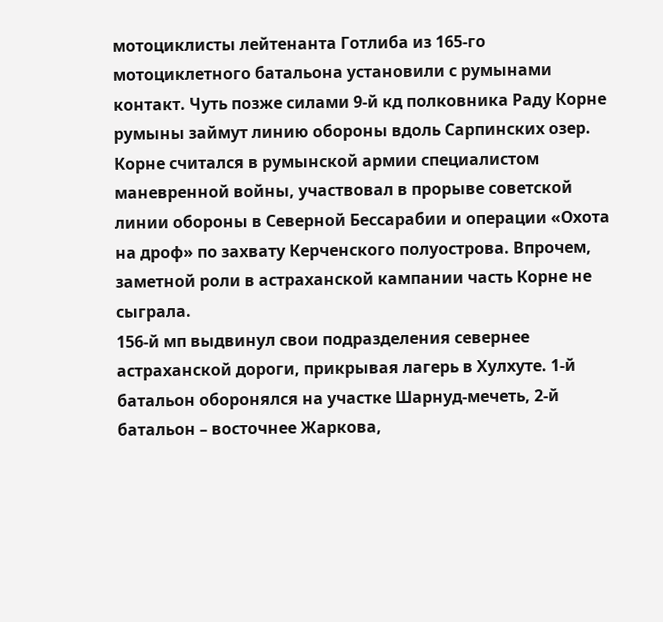мотоциклисты лейтенанта Готлиба из 165‑го мотоциклетного батальона установили с румынами контакт. Чуть позже силами 9‑й кд полковника Раду Корне румыны займут линию обороны вдоль Сарпинских озер. Корне считался в румынской армии специалистом маневренной войны, участвовал в прорыве советской линии обороны в Северной Бессарабии и операции «Охота на дроф» по захвату Керченского полуострова. Впрочем, заметной роли в астраханской кампании часть Корне не сыграла.
156‑й мп выдвинул свои подразделения севернее астраханской дороги, прикрывая лагерь в Хулхуте. 1‑й батальон оборонялся на участке Шарнуд‑мечеть, 2‑й батальон – восточнее Жаркова,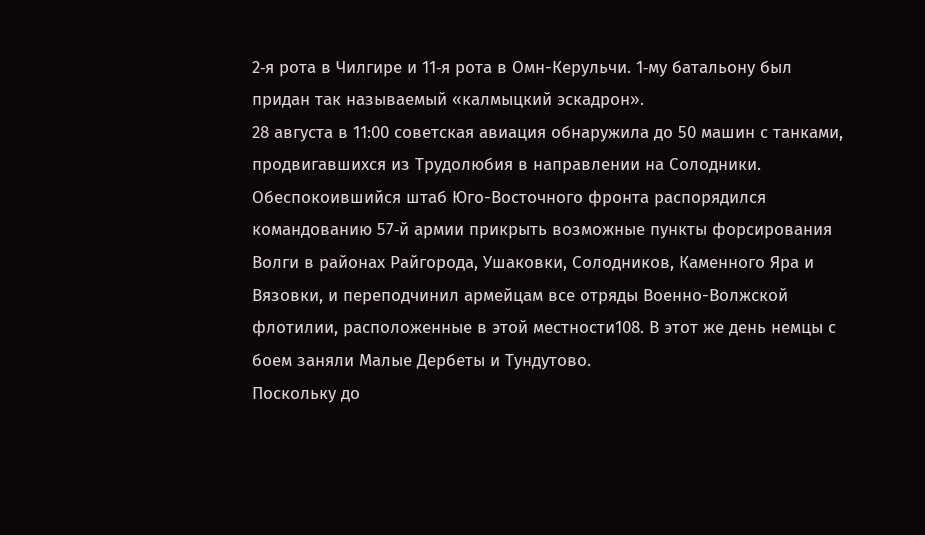2‑я рота в Чилгире и 11‑я рота в Омн-Керульчи. 1‑му батальону был придан так называемый «калмыцкий эскадрон».
28 августа в 11:00 советская авиация обнаружила до 50 машин с танками, продвигавшихся из Трудолюбия в направлении на Солодники. Обеспокоившийся штаб Юго-Восточного фронта распорядился командованию 57‑й армии прикрыть возможные пункты форсирования Волги в районах Райгорода, Ушаковки, Солодников, Каменного Яра и Вязовки, и переподчинил армейцам все отряды Военно-Волжской флотилии, расположенные в этой местности108. В этот же день немцы с боем заняли Малые Дербеты и Тундутово.
Поскольку до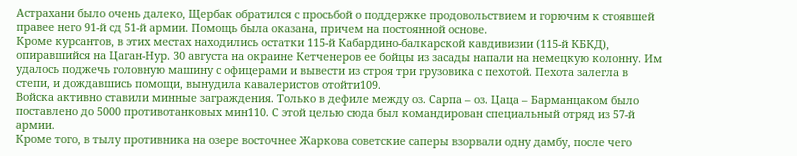Астрахани было очень далеко, Щербак обратился с просьбой о поддержке продовольствием и горючим к стоявшей правее него 91‑й сд 51‑й армии. Помощь была оказана, причем на постоянной основе.
Кроме курсантов, в этих местах находились остатки 115‑й Кабардино-балкарской кавдивизии (115‑й КБКД), опиравшийся на Цаган-Нур. 30 августа на окраине Кетченеров ее бойцы из засады напали на немецкую колонну. Им удалось поджечь головную машину с офицерами и вывести из строя три грузовика с пехотой. Пехота залегла в степи, и дождавшись помощи, вынудила кавалеристов отойти109.
Войска активно ставили минные заграждения. Только в дефиле между оз. Сарпа – оз. Цаца – Барманцаком было поставлено до 5000 противотанковых мин110. С этой целью сюда был командирован специальный отряд из 57‑й армии.
Кроме того, в тылу противника на озере восточнее Жаркова советские саперы взорвали одну дамбу, после чего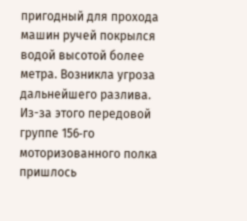пригодный для прохода машин ручей покрылся водой высотой более метра. Возникла угроза дальнейшего разлива. Из-за этого передовой группе 156‑го моторизованного полка пришлось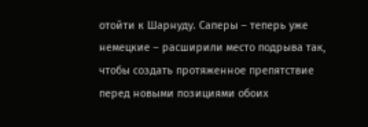отойти к Шарнуду. Саперы – теперь уже немецкие – расширили место подрыва так, чтобы создать протяженное препятствие перед новыми позициями обоих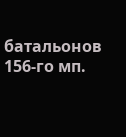батальонов 156‑го мп.